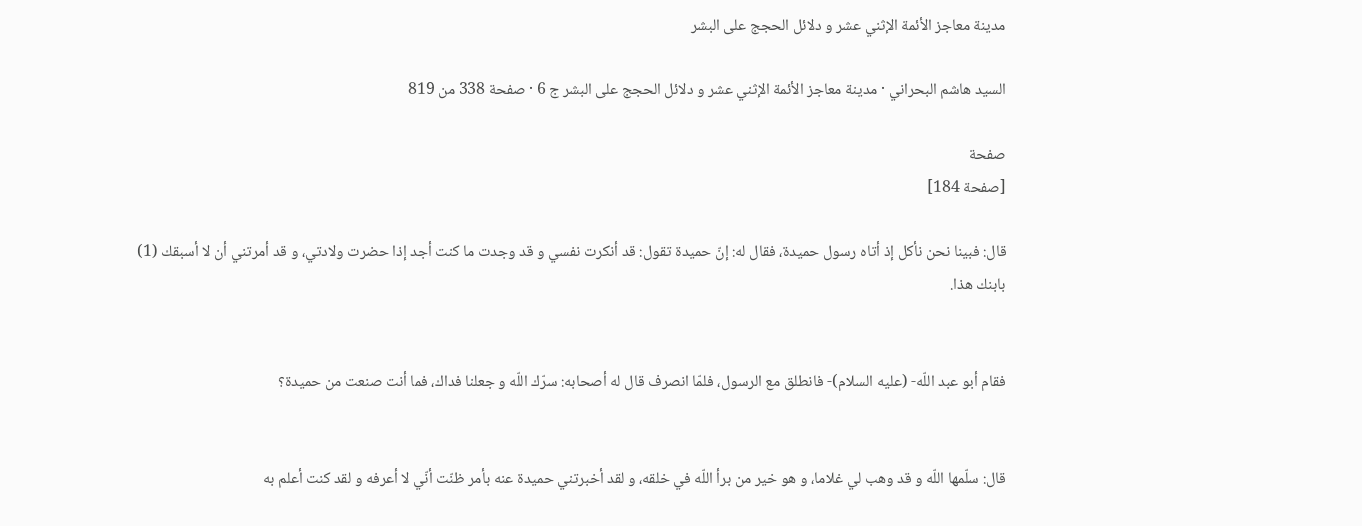مدينة معاجز الأئمة الإثني عشر و دلائل الحجج على البشر

السيد هاشم البحراني · مدينة معاجز الأئمة الإثني عشر و دلائل الحجج على البشر ج 6 · صفحة 338 من 819

صفحة
[صفحة 184]

قال: فبينا نحن نأكل إذ أتاه رسول حميدة، فقال له: إنّ حميدة تقول: قد أنكرت نفسي و قد وجدت ما كنت أجد إذا حضرت ولادتي، و قد أمرتني أن لا أسبقك (1) بابنك هذا.


فقام أبو عبد اللّه- (عليه السلام)- فانطلق مع الرسول، فلمّا انصرف قال له أصحابه: سرّك اللّه و جعلنا فداك، فما أنت صنعت من حميدة؟


قال: سلّمها اللّه و قد وهب لي غلاما، و هو خير من برأ اللّه في خلقه، و لقد أخبرتني حميدة عنه بأمر ظنّت أنّي لا أعرفه و لقد كنت أعلم به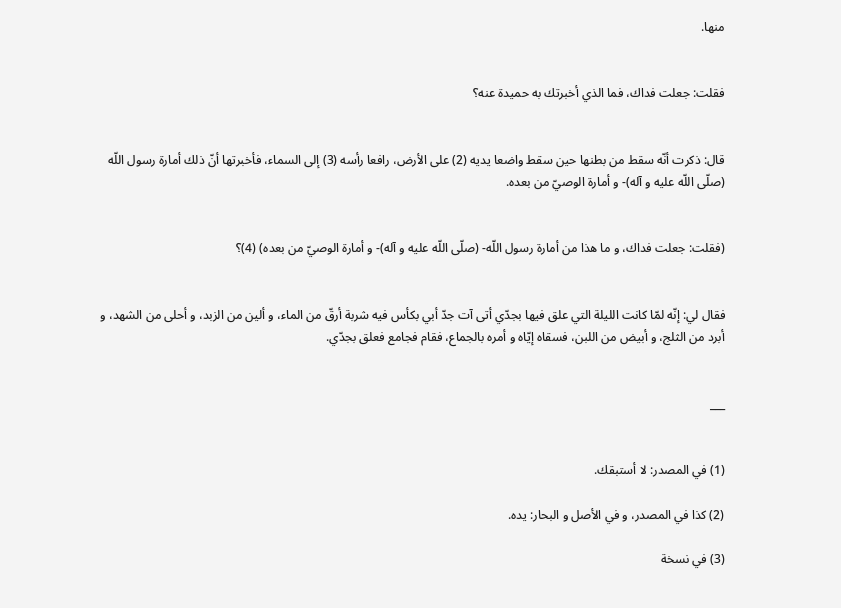منها.


فقلت: جعلت فداك، فما الذي أخبرتك به حميدة عنه؟


قال: ذكرت أنّه سقط من بطنها حين سقط واضعا يديه (2) على الأرض، رافعا رأسه (3) إلى السماء، فأخبرتها أنّ ذلك أمارة رسول اللّه (صلّى اللّه عليه و آله)- و أمارة الوصيّ من بعده.


(فقلت: جعلت فداك، و ما هذا من أمارة رسول اللّه- (صلّى اللّه عليه و آله)- و أمارة الوصيّ من بعده) (4)؟


فقال لي: إنّه لمّا كانت الليلة التي علق فيها بجدّي أتى آت جدّ أبي بكأس فيه شربة أرقّ من الماء، و ألين من الزبد، و أحلى من الشهد، و أبرد من الثلج، و أبيض من اللبن، فسقاه إيّاه و أمره بالجماع، فقام فجامع فعلق بجدّي.


___


(1) في المصدر: لا أستبقك.

(2) كذا في المصدر، و في الأصل و البحار: يده.

(3) في نسخة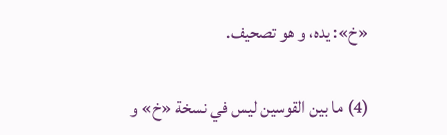«خ»: يده، و هو تصحيف.

(4) ما بين القوسين ليس في نسخة «خ» و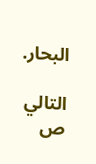البحار.

التالي ص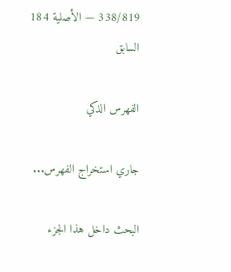338/819 — الأصلية 184 السابق

الفهرس الذكي

جاري استخراج الفهرس...

البحث داخل هذا الجزء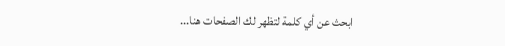ابحث عن أي كلمة لتظهر لك الصفحات هنا...